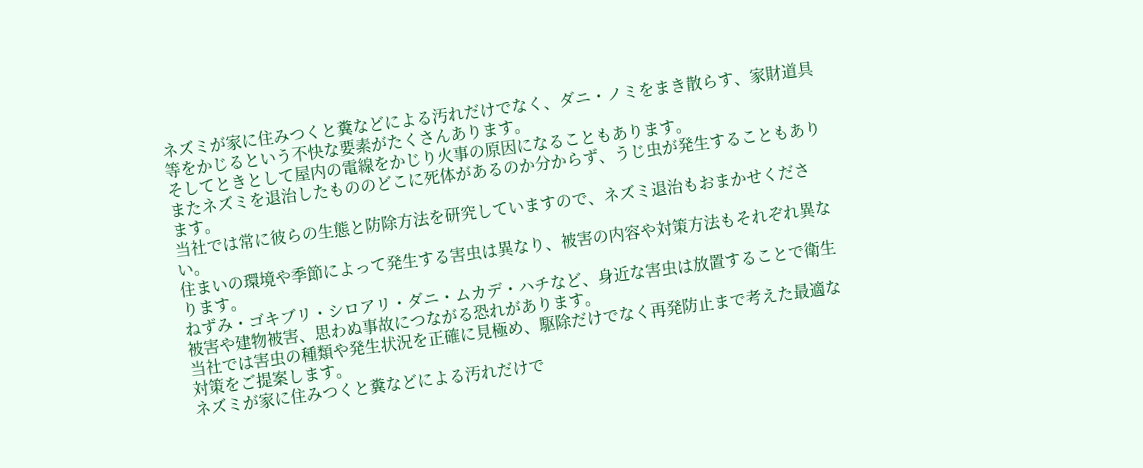ネズミが家に住みつくと糞などによる汚れだけでなく、ダニ・ノミをまき散らす、家財道具等をかじるという不快な要素がたくさんあります。
そしてときとして屋内の電線をかじり火事の原因になることもあります。
またネズミを退治したもののどこに死体があるのか分からず、うじ虫が発生することもあります。
当社では常に彼らの生態と防除方法を研究していますので、ネズミ退治もおまかせください。
住まいの環境や季節によって発生する害虫は異なり、被害の内容や対策方法もそれぞれ異なります。
ねずみ・ゴキブリ・シロアリ・ダニ・ムカデ・ハチなど、身近な害虫は放置することで衛生被害や建物被害、思わぬ事故につながる恐れがあります。
当社では害虫の種類や発生状況を正確に見極め、駆除だけでなく再発防止まで考えた最適な対策をご提案します。
ネズミが家に住みつくと糞などによる汚れだけで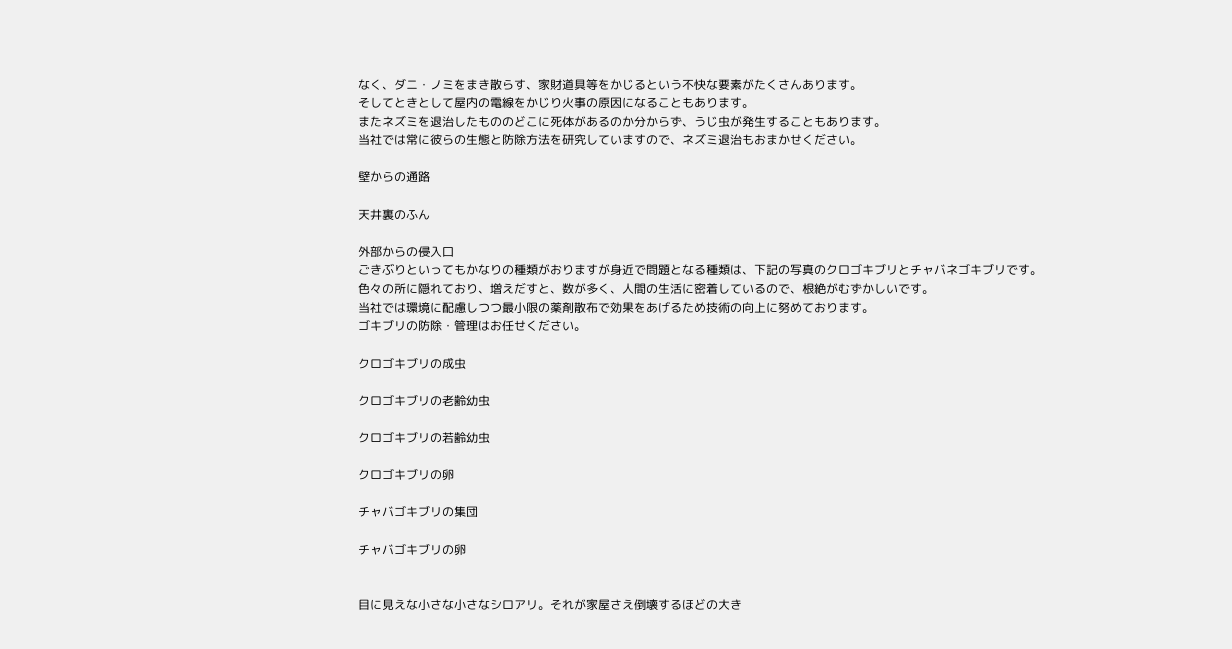なく、ダニ・ノミをまき散らす、家財道具等をかじるという不快な要素がたくさんあります。
そしてときとして屋内の電線をかじり火事の原因になることもあります。
またネズミを退治したもののどこに死体があるのか分からず、うじ虫が発生することもあります。
当社では常に彼らの生態と防除方法を研究していますので、ネズミ退治もおまかせください。

壁からの通路

天井裏のふん

外部からの侵入口
ごきぶりといってもかなりの種類がおりますが身近で問題となる種類は、下記の写真のクロゴキブリとチャバネゴキブリです。
色々の所に隠れており、増えだすと、数が多く、人間の生活に密着しているので、根絶がむずかしいです。
当社では環境に配慮しつつ最小限の薬剤散布で効果をあげるため技術の向上に努めております。
ゴキブリの防除・管理はお任せください。

クロゴキブリの成虫

クロゴキブリの老齢幼虫

クロゴキブリの若齢幼虫

クロゴキブリの卵

チャバゴキブリの集団

チャバゴキブリの卵


目に見えな小さな小さなシロアリ。それが家屋さえ倒壊するほどの大き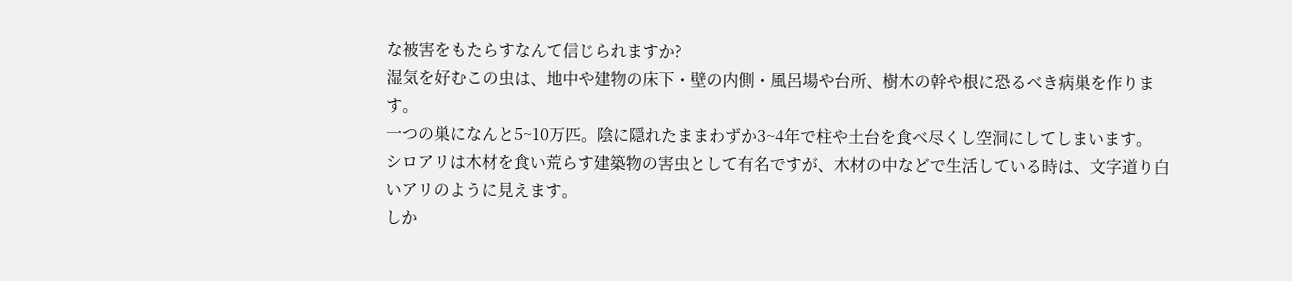な被害をもたらすなんて信じられますか?
湿気を好むこの虫は、地中や建物の床下・壁の内側・風呂場や台所、樹木の幹や根に恐るべき病巣を作ります。
一つの巣になんと5~10万匹。陰に隠れたままわずか3~4年で柱や土台を食べ尽くし空洞にしてしまいます。
シロアリは木材を食い荒らす建築物の害虫として有名ですが、木材の中などで生活している時は、文字道り白いアリのように見えます。
しか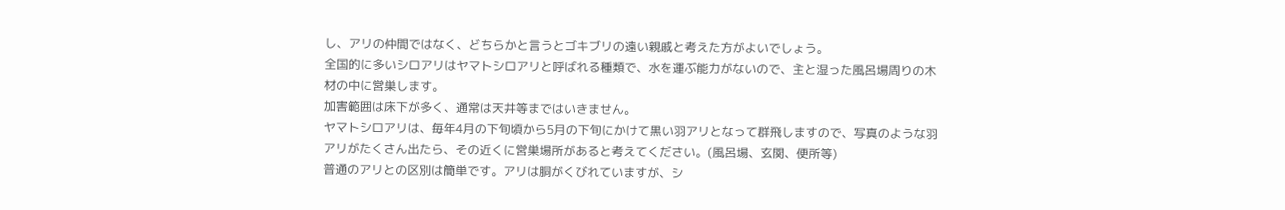し、アリの仲間ではなく、どちらかと言うとゴキブリの遠い親戚と考えた方がよいでしょう。
全国的に多いシロアリはヤマトシロアリと呼ばれる種類で、水を運ぶ能力がないので、主と湿った風呂場周りの木材の中に営巣します。
加害範囲は床下が多く、通常は天井等まではいきません。
ヤマトシロアリは、毎年4月の下旬頃から5月の下旬にかけて黒い羽アリとなって群飛しますので、写真のような羽アリがたくさん出たら、その近くに営巣場所があると考えてください。(風呂場、玄関、便所等)
普通のアリとの区別は簡単です。アリは胴がくびれていますが、シ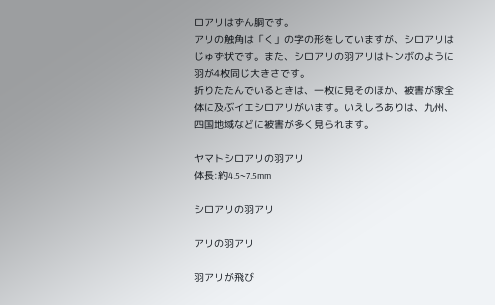ロアリはずん胴です。
アリの触角は「く」の字の形をしていますが、シロアリはじゅず状です。また、シロアリの羽アリはトンボのように羽が4枚同じ大きさです。
折りたたんでいるときは、一枚に見そのほか、被害が家全体に及ぶイエシロアリがいます。いえしろありは、九州、四国地域などに被害が多く見られます。

ヤマトシロアリの羽アリ
体長:約4.5~7.5mm

シロアリの羽アリ

アリの羽アリ

羽アリが飛び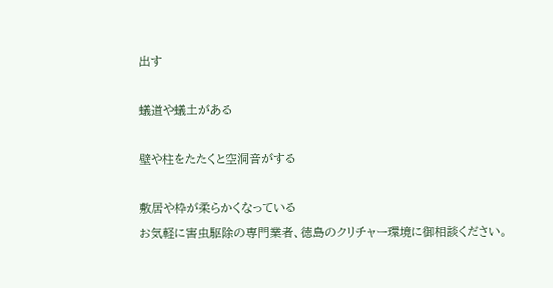出す

蟻道や蟻土がある

壁や柱をたたくと空洞音がする

敷居や枠が柔らかくなっている
お気軽に害虫駆除の専門業者、徳島のクリチャー環境に御相談ください。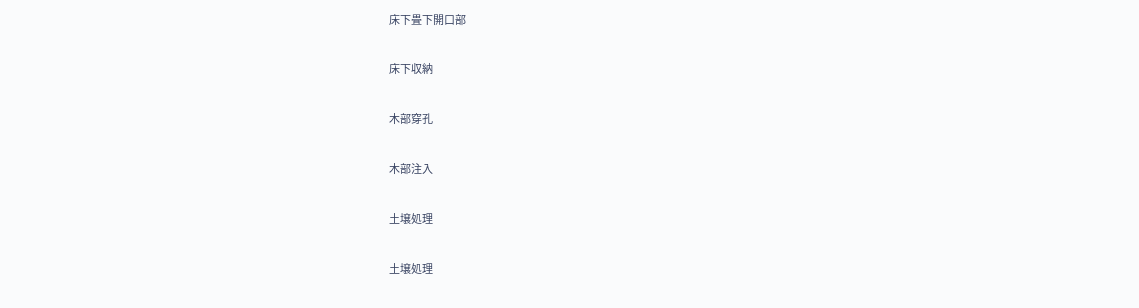床下畳下開口部

床下収納

木部穿孔

木部注入

土壌処理

土壌処理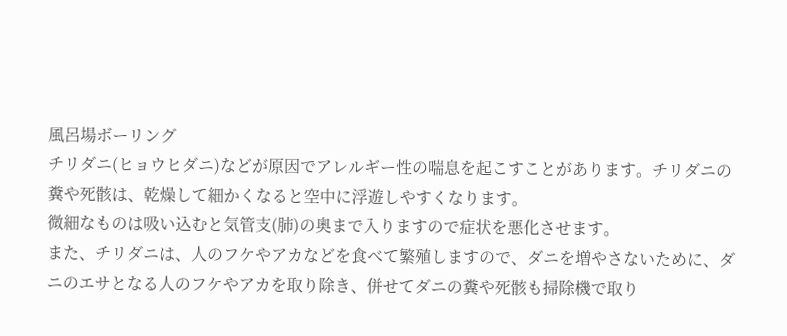風呂場ボーリング
チリダニ(ヒョウヒダニ)などが原因でアレルギー性の喘息を起こすことがあります。チリダニの糞や死骸は、乾燥して細かくなると空中に浮遊しやすくなります。
微細なものは吸い込むと気管支(肺)の奥まで入りますので症状を悪化させます。
また、チリダニは、人のフケやアカなどを食べて繁殖しますので、ダニを増やさないために、ダニのエサとなる人のフケやアカを取り除き、併せてダニの糞や死骸も掃除機で取り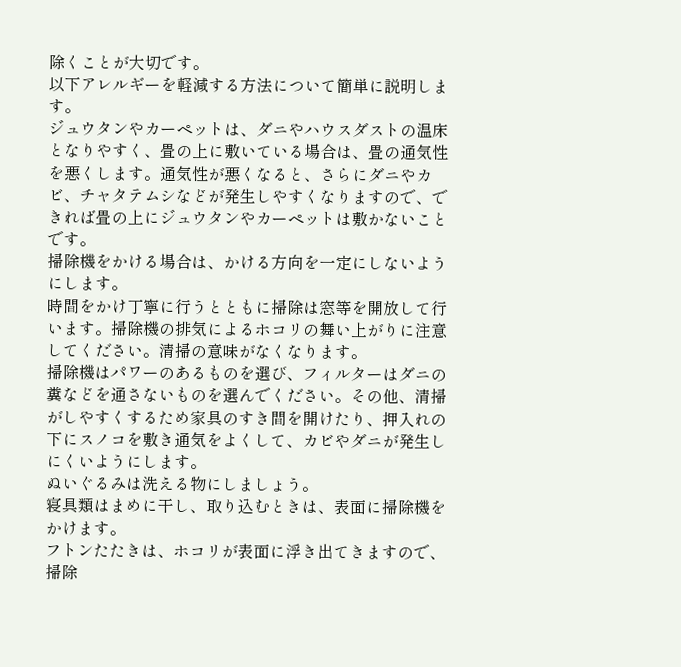除くことが大切です。
以下アレルギーを軽減する方法について簡単に説明します。
ジュウタンやカーペットは、ダニやハウスダストの温床となりやすく、畳の上に敷いている場合は、畳の通気性を悪くします。通気性が悪くなると、さらにダニやカビ、チャタテムシなどが発生しやすくなりますので、できれば畳の上にジュウタンやカーペットは敷かないことです。
掃除機をかける場合は、かける方向を一定にしないようにします。
時間をかけ丁寧に行うとともに掃除は窓等を開放して行います。掃除機の排気によるホコリの舞い上がりに注意してください。清掃の意味がなくなります。
掃除機はパワーのあるものを選び、フィルターはダニの糞などを通さないものを選んでください。その他、清掃がしやすくするため家具のすき間を開けたり、押入れの下にスノコを敷き通気をよくして、カビやダニが発生しにくいようにします。
ぬいぐるみは洗える物にしましょう。
寝具類はまめに干し、取り込むときは、表面に掃除機をかけます。
フトンたたきは、ホコリが表面に浮き出てきますので、掃除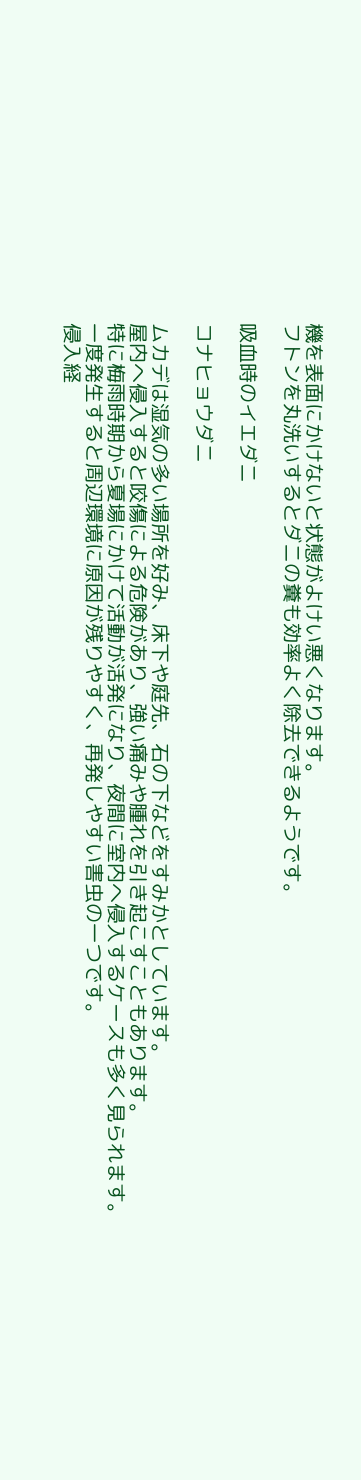機を表面にかけないと状態がよけい悪くなります。
フトンを丸洗いするとダニの糞も効率よく除去できるようです。

吸血時のイエダニ

コナヒョウダニ

ムカデは湿気の多い場所を好み、床下や庭先、石の下などをすみかとしています。
屋内へ侵入すると咬傷による危険があり、強い痛みや腫れを引き起こすこともあります。
特に梅雨時期から夏場にかけて活動が活発になり、夜間に室内へ侵入するケースも多く見られます。
一度発生すると周辺環境に原因が残りやすく、再発しやすい害虫の一つです。
侵入経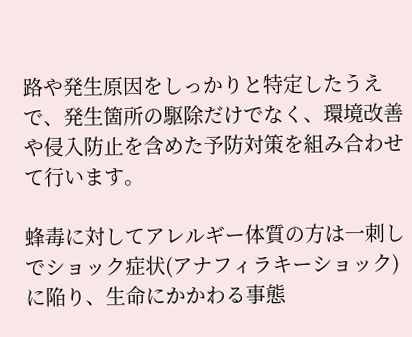路や発生原因をしっかりと特定したうえで、発生箇所の駆除だけでなく、環境改善や侵入防止を含めた予防対策を組み合わせて行います。

蜂毒に対してアレルギー体質の方は一刺しでショック症状(アナフィラキーショック)に陥り、生命にかかわる事態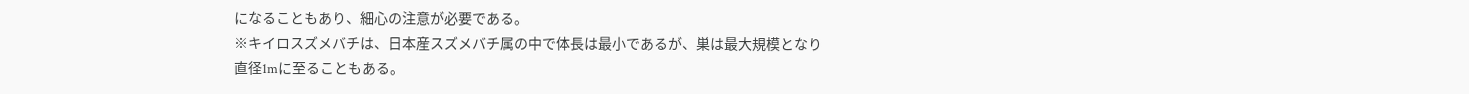になることもあり、細心の注意が必要である。
※キイロスズメバチは、日本産スズメバチ属の中で体長は最小であるが、巣は最大規模となり直径1mに至ることもある。